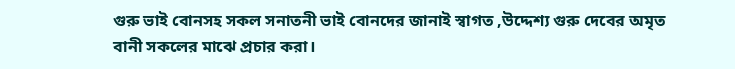গুরু ভাই বোনসহ সকল সনাতনী ভাই বোনদের জানাই স্বাগত ,উদ্দেশ্য গুরু দেবের অমৃত বানী সকলের মাঝে প্রচার করা।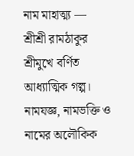নাম মাহাত্ম্য — শ্রীশ্রী রামঠাকুর শ্রীমুখে বর্ণিত আধ্যাত্মিক গল্প। নামযজ্ঞ, নামভক্তি ও নামের অলৌকিক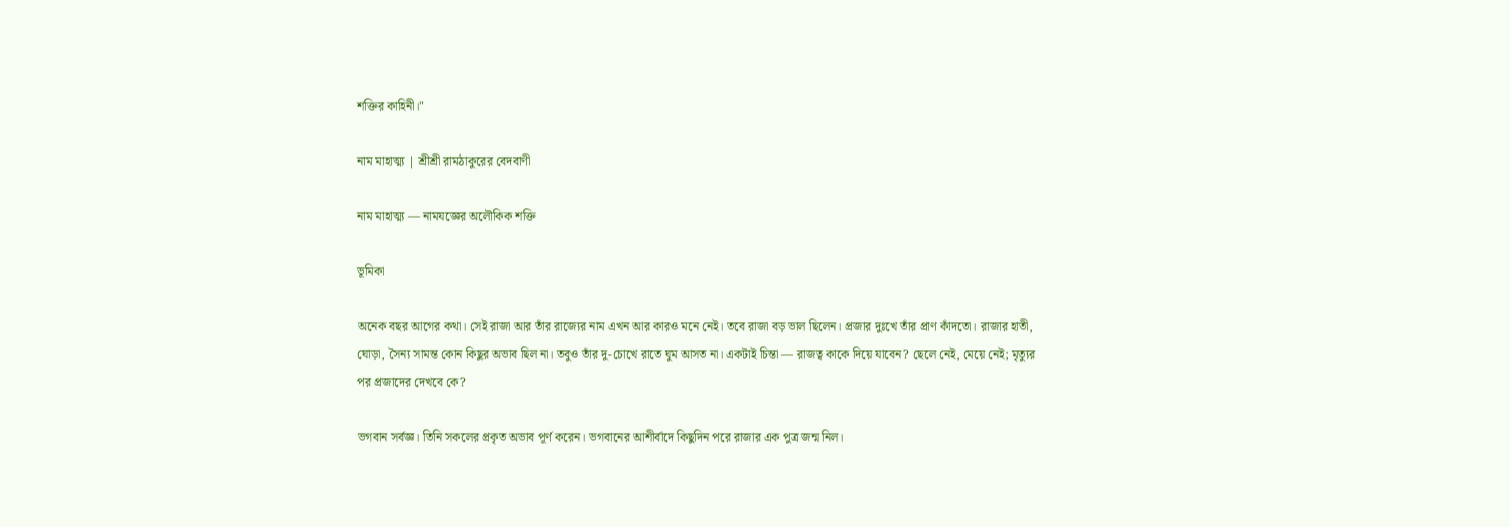শক্তির কাহিনী।"

নাম মাহাত্ম্য | শ্রীশ্রী রামঠাকুরের বেদবাণী

নাম মাহাত্ম্য — নামযজ্ঞের অলৌকিক শক্তি

ভূমিকা

অনেক বছর আগের কথা। সেই রাজা আর তাঁর রাজ্যের নাম এখন আর কারও মনে নেই। তবে রাজা বড় ভাল ছিলেন। প্রজার দুঃখে তাঁর প্রাণ কাঁদতো। রাজার হাতী, ঘোড়া, সৈন্য সামন্ত কোন কিছুর অভাব ছিল না। তবুও তাঁর দু-চোখে রাতে ঘুম আসত না। একটাই চিন্তা — রাজত্ব কাকে দিয়ে যাবেন? ছেলে নেই, মেয়ে নেই; মৃত্যুর পর প্রজাদের দেখবে কে?

ভগবান সর্বজ্ঞ। তিনি সকলের প্রকৃত অভাব পূর্ণ করেন। ভগবানের আশীর্বাদে কিছুদিন পরে রাজার এক পুত্র জন্ম নিল।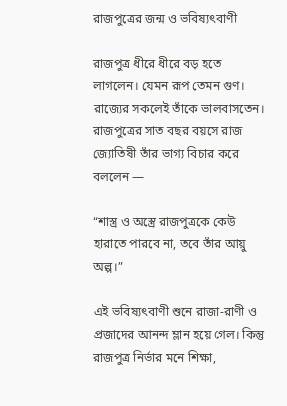রাজপুত্রের জন্ম ও ভবিষ্যৎবাণী

রাজপুত্র ধীরে ধীরে বড় হতে লাগলেন। যেমন রূপ তেমন গুণ। রাজ্যের সকলেই তাঁকে ভালবাসতেন। রাজপুত্রের সাত বছর বয়সে রাজ জ্যোতিষী তাঁর ভাগ্য বিচার করে বললেন —

“শাস্ত্র ও অস্ত্রে রাজপুত্রকে কেউ হারাতে পারবে না, তবে তাঁর আয়ু অল্প।”

এই ভবিষ্যৎবাণী শুনে রাজা-রাণী ও প্রজাদের আনন্দ ম্লান হয়ে গেল। কিন্তু রাজপুত্র নির্ভার মনে শিক্ষা,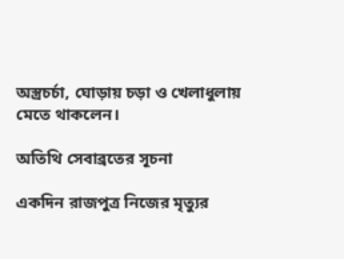অস্ত্রচর্চা, ঘোড়ায় চড়া ও খেলাধুলায় মেতে থাকলেন।

অতিথি সেবাব্রতের সূচনা

একদিন রাজপুত্র নিজের মৃত্যুর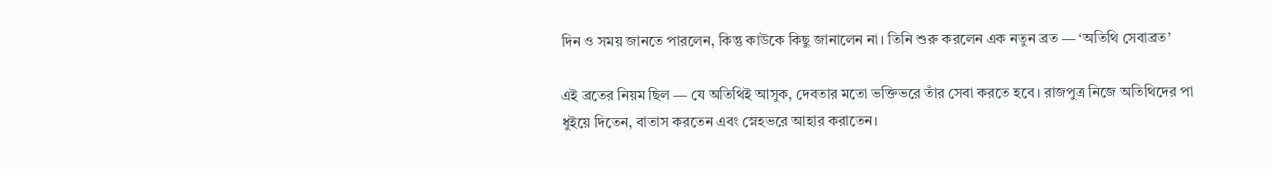দিন ও সময় জানতে পারলেন, কিন্তু কাউকে কিছু জানালেন না। তিনি শুরু করলেন এক নতুন ব্রত — ‘অতিথি সেবাব্রত’

এই ব্রতের নিয়ম ছিল — যে অতিথিই আসুক, দেবতার মতো ভক্তিভরে তাঁর সেবা করতে হবে। রাজপুত্র নিজে অতিথিদের পা ধুইয়ে দিতেন, বাতাস করতেন এবং স্নেহভরে আহার করাতেন।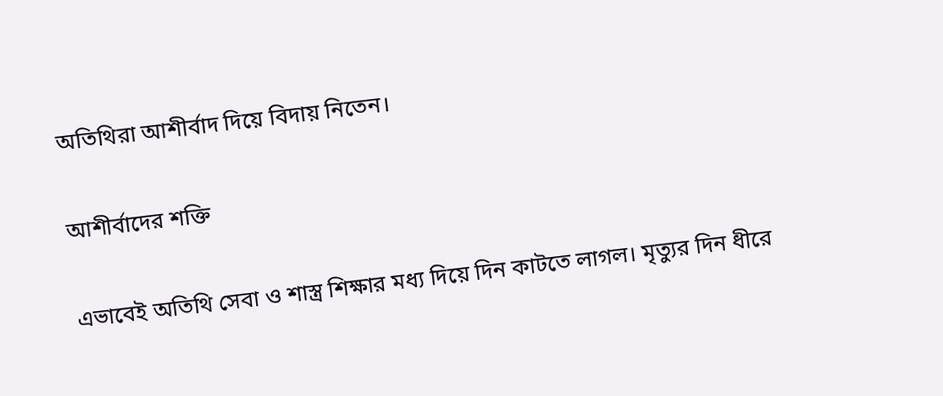অতিথিরা আশীর্বাদ দিয়ে বিদায় নিতেন।

আশীর্বাদের শক্তি

এভাবেই অতিথি সেবা ও শাস্ত্র শিক্ষার মধ্য দিয়ে দিন কাটতে লাগল। মৃত্যুর দিন ধীরে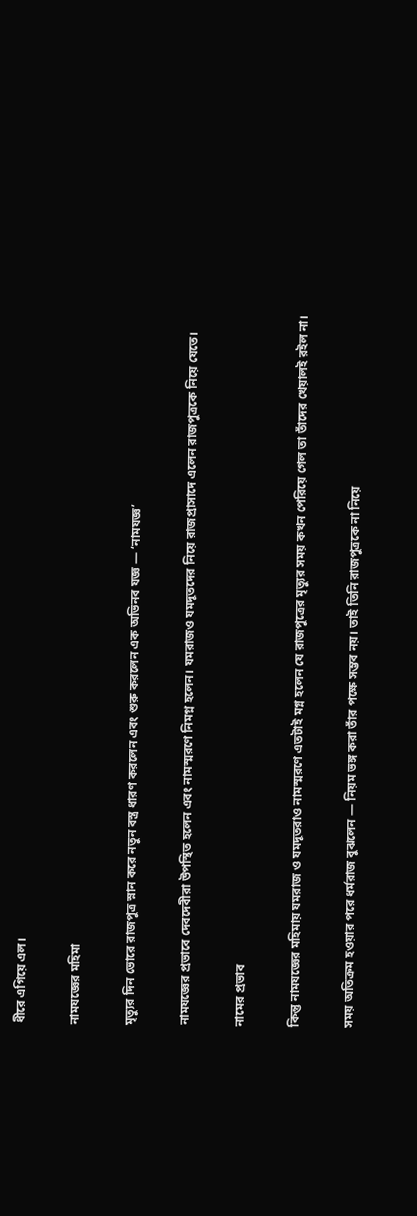ধীরে এগিয়ে এল।

নামযজ্ঞের মহিমা

মৃত্যুর দিন ভোরে রাজপুত্র স্নান করে নতুন বস্ত্র ধারণ করলেন এবং শুরু করলেন এক অভিনব যজ্ঞ — ‘নামযজ্ঞ’

নামযজ্ঞের প্রভাবে দেবদেবীরা উপস্থিত হলেন এবং নামস্মরণে নিমগ্ন হলেন। যমরাজও যমদূতদের নিয়ে রাজপ্রাসাদে এলেন রাজপুত্রকে নিয়ে যেতে।

নামের প্রভাব

কিন্তু নামযজ্ঞের মহিমায় যমরাজ ও যমদূতরাও নামস্মরণে এতটাই মগ্ন হলেন যে রাজপুত্রের মৃত্যুর সময় কখন পেরিয়ে গেল তা তাঁদের খেয়ালই রইল না।

সময় অতিক্রম হওয়ার পরে ধর্মরাজ বুঝলেন — নিয়ম ভঙ্গ করা তাঁর পক্ষে সম্ভব নয়। তাই তিনি রাজপুত্রকে না নিয়ে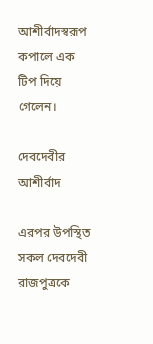আশীর্বাদস্বরূপ কপালে এক টিপ দিয়ে গেলেন।

দেবদেবীর আশীর্বাদ

এরপর উপস্থিত সকল দেবদেবী রাজপুত্রকে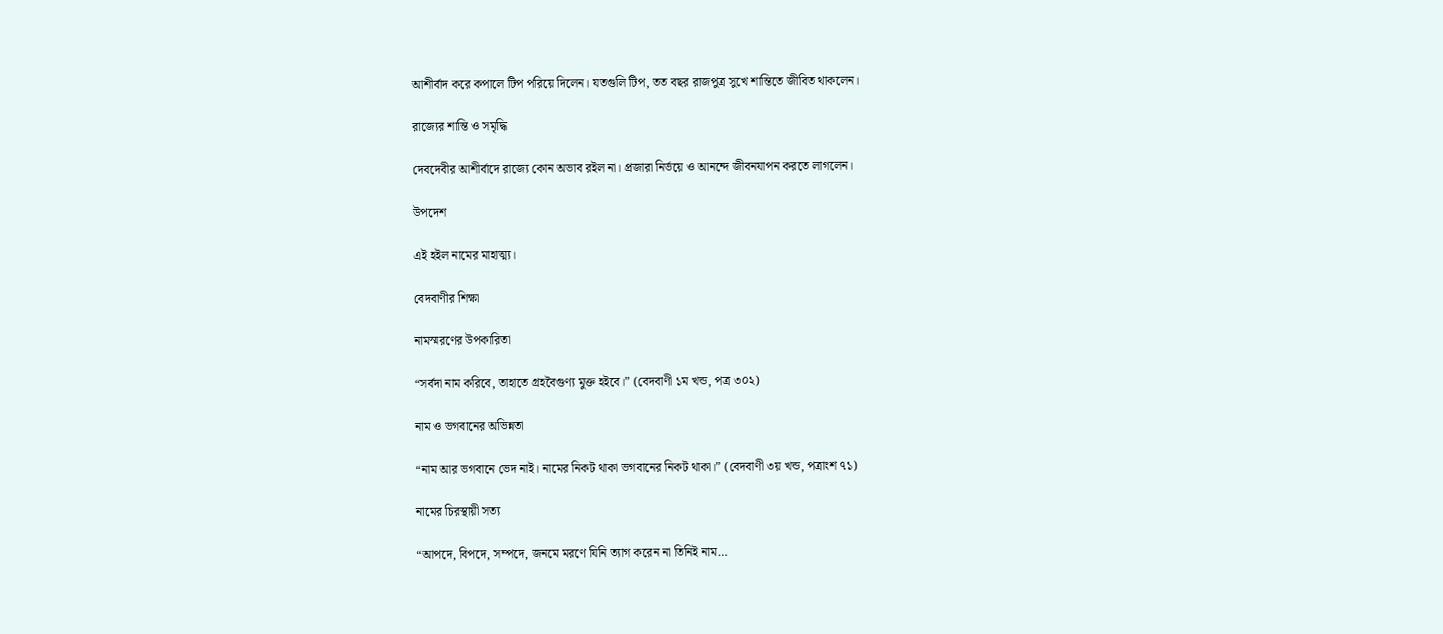আশীর্বাদ করে কপালে টিপ পরিয়ে দিলেন। যতগুলি টিপ, তত বছর রাজপুত্র সুখে শান্তিতে জীবিত থাকলেন।

রাজ্যের শান্তি ও সমৃদ্ধি

দেবদেবীর আশীর্বাদে রাজ্যে কোন অভাব রইল না। প্রজারা নির্ভয়ে ও আনন্দে জীবনযাপন করতে লাগলেন।

উপদেশ

এই হইল নামের মাহাত্ম্য।

বেদবাণীর শিক্ষা

নামস্মরণের উপকারিতা

“সর্বদা নাম করিবে, তাহাতে গ্রহবৈগুণ্য মুক্ত হইবে।” (বেদবাণী ১ম খন্ড, পত্র ৩০২)

নাম ও ভগবানের অভিন্নতা

“নাম আর ভগবানে ভেদ নাই। নামের নিকট থাকা ভগবানের নিকট থাকা।” (বেদবাণী ৩য় খন্ড, পত্রাংশ ৭১)

নামের চিরস্থায়ী সত্য

“আপদে, বিপদে, সম্পদে, জনমে মরণে যিনি ত্যাগ করেন না তিনিই নাম…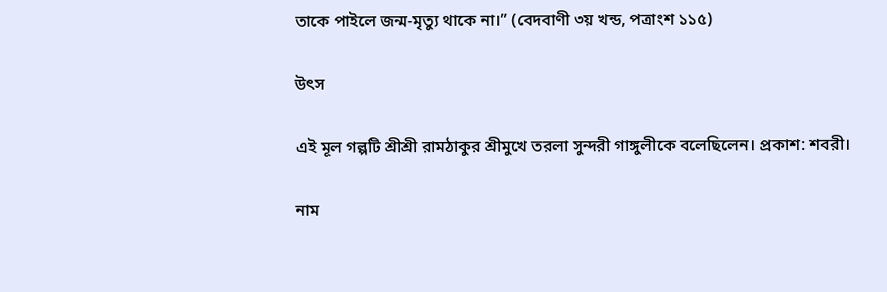তাকে পাইলে জন্ম-মৃত্যু থাকে না।” (বেদবাণী ৩য় খন্ড, পত্রাংশ ১১৫)

উৎস

এই মূল গল্পটি শ্রীশ্রী রামঠাকুর শ্রীমুখে তরলা সুন্দরী গাঙ্গুলীকে বলেছিলেন। প্রকাশ: শবরী।

নাম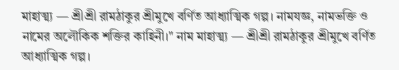মাহাত্ম্য — শ্রীশ্রী রামঠাকুর শ্রীমুখে বর্ণিত আধ্যাত্মিক গল্প। নামযজ্ঞ, নামভক্তি ও নামের অলৌকিক শক্তির কাহিনী।" নাম মাহাত্ম্য — শ্রীশ্রী রামঠাকুর শ্রীমুখে বর্ণিত আধ্যাত্মিক গল্প।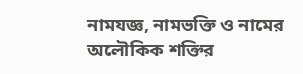নামযজ্ঞ, নামভক্তি ও নামের অলৌকিক শক্তির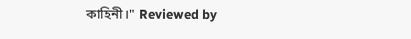কাহিনী।" Reviewed by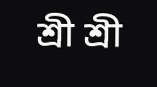শ্রী শ্রী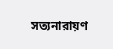সত্যনারায়ণ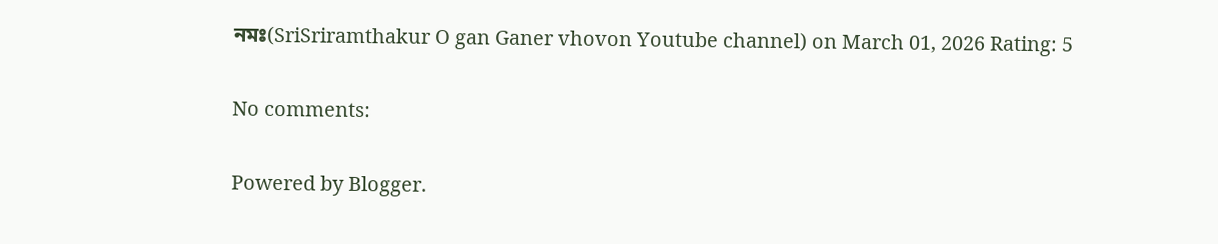নমঃ(SriSriramthakur O gan Ganer vhovon Youtube channel) on March 01, 2026 Rating: 5

No comments:

Powered by Blogger.